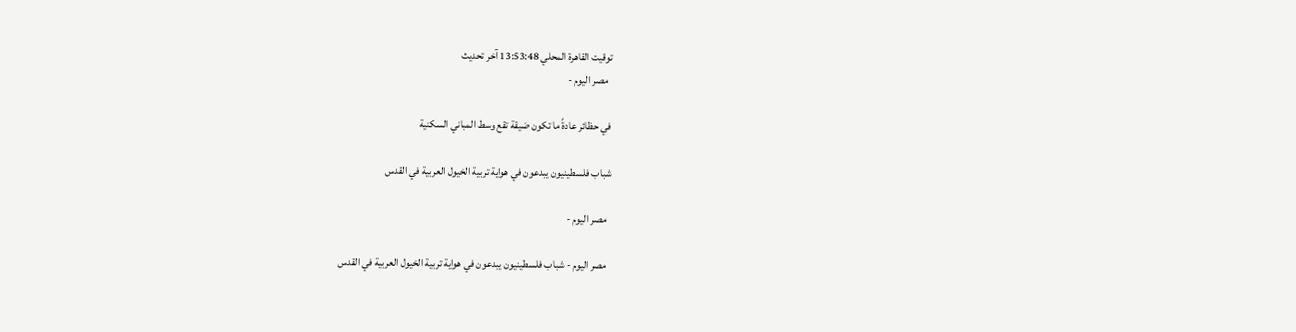توقيت القاهرة المحلي 13:53:48 آخر تحديث
  مصر اليوم -

في حظائر عادةً ما تكون ضيقة تقع وسط المباني السكنية

شباب فلسطينيون يبدعون في هواية تربية الخيول العربية في القدس

  مصر اليوم -

  مصر اليوم - شباب فلسطينيون يبدعون في هواية تربية الخيول العربية في القدس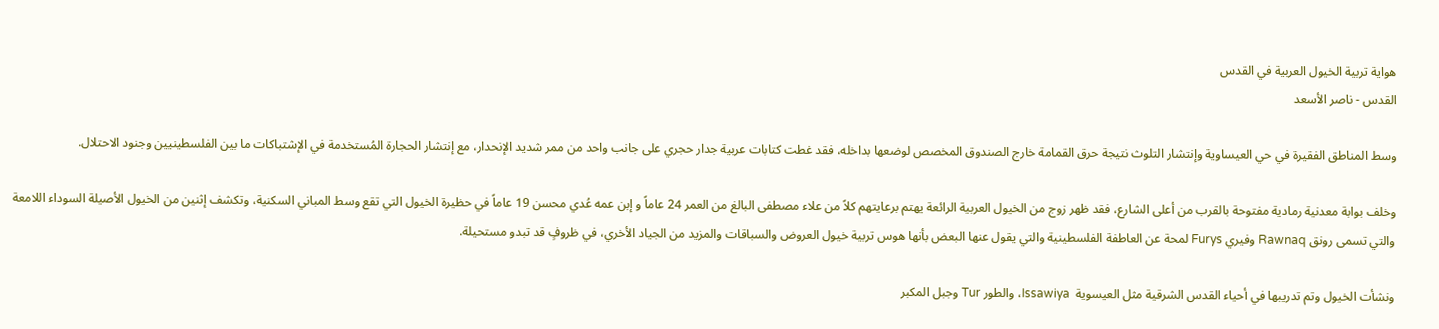هواية تربية الخيول العربية في القدس
القدس - ناصر الأسعد

وسط المناطق الفقيرة في حي العيساوية وإنتشار التلوث نتيجة حرق القمامة خارج الصندوق المخصص لوضعها بداخله، فقد غطت كتابات عربية جدار حجري على جانب واحد من ممر شديد الإنحدار، مع إنتشار الحجارة المُستخدمة في الإشتباكات ما بين الفلسطينيين وجنود الاحتلال.

وخلف بوابة معدنية رمادية مفتوحة بالقرب من أعلى الشارع، فقد ظهر زوج من الخيول العربية الرائعة يهتم برعايتهم كلاً من علاء مصطفى البالغ من العمر 24 عاماً و إبن عمه عُدي محسن 19 عاماً في حظيرة الخيول التي تقع وسط المباني السكنية، وتكشف إثنين من الخيول الأصيلة السوداء اللامعة والتي تسمى رونق Rawnaq وفيري Furys لمحة عن العاطفة الفلسطينية والتي يقول عنها البعض بأنها هوس تربية خيول العروض والسباقات والمزيد من الجياد الأخري، في ظروفٍ قد تبدو مستحيلة.

ونشأت الخيول وتم تدريبها في أحياء القدس الشرقية مثل العيسوية  Issawiya، والطور Tur وجبل المكبر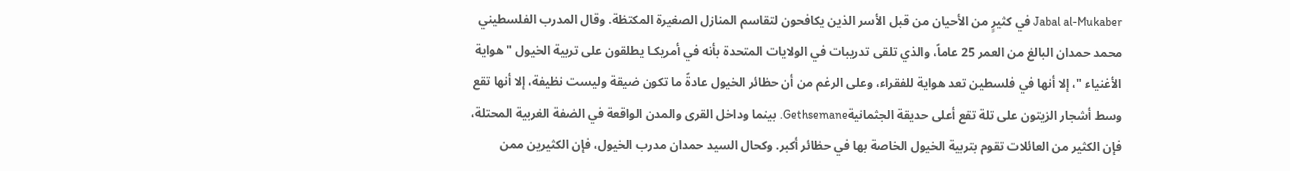Jabal al-Mukaber في كثيرٍ من الأحيان من قبل الأسر الذين يكافحون لتقاسم المنازل الصغيرة المكتظة. وقال المدرب الفلسطيني محمد حمدان البالغ من العمر 25 عاماً، والذي تلقى تدريبات في الولايات المتحدة بأنه في أمريكـا يطلقون على تربية الخيول " هواية الأغنياء "، إلا أنها في فلسطين تعد هواية للفقراء، وعلى الرغم من أن حظائر الخيول عادةً ما تكون ضيقة وليست نظيفة، إلا أنها تقع وسط أشجار الزيتون على تلة تقع أعلى حديقة الجثمانيةGethsemane. بينما وداخل القرى والمدن الواقعة في الضفة الغربية المحتلة، فإن الكثير من العائلات تقوم بتربية الخيول الخاصة بها في حظائر أكبر. وكحال السيد حمدان مدرب الخيول، فإن الكثيرين ممن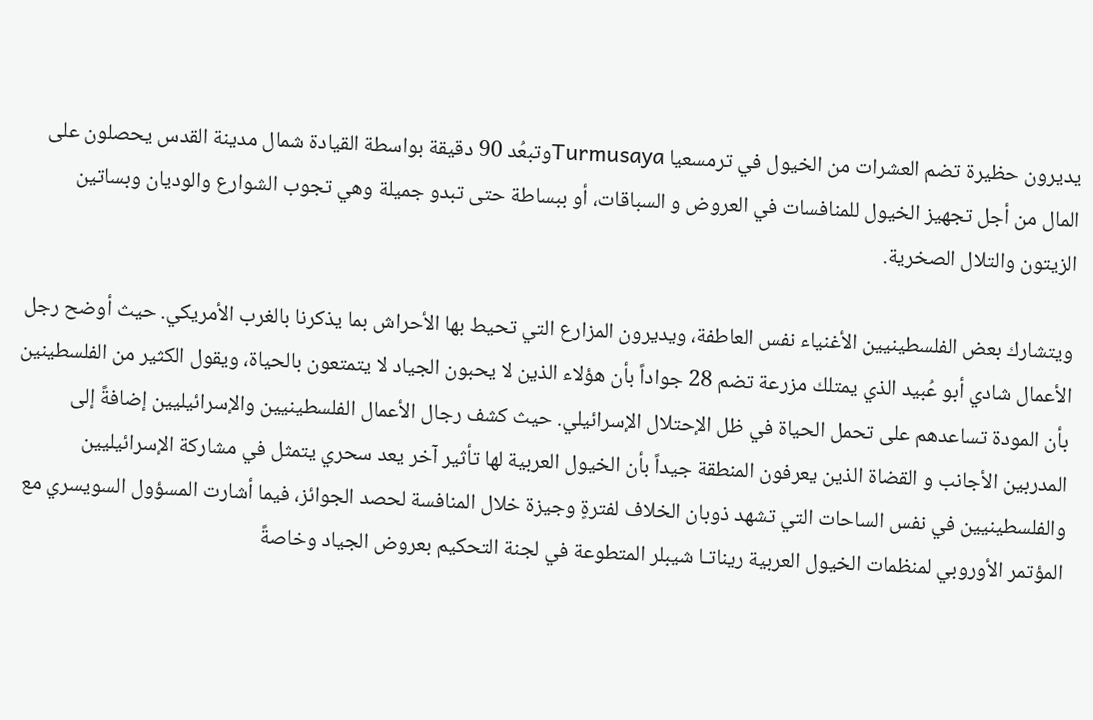يديرون حظيرة تضم العشرات من الخيول في ترمسعيا Turmusayaوتبعُد 90 دقيقة بواسطة القيادة شمال مدينة القدس يحصلون على المال من أجل تجهيز الخيول للمنافسات في العروض و السباقات، أو ببساطة حتى تبدو جميلة وهي تجوب الشوارع والوديان وبساتين الزيتون والتلال الصخرية.

ويتشارك بعض الفلسطينيين الأغنياء نفس العاطفة، ويديرون المزارع التي تحيط بها الأحراش بما يذكرنا بالغرب الأمريكي. حيث أوضح رجل الأعمال شادي أبو عُبيد الذي يمتلك مزرعة تضم 28 جواداً بأن هؤلاء الذين لا يحبون الجياد لا يتمتعون بالحياة، ويقول الكثير من الفلسطينين بأن المودة تساعدهم على تحمل الحياة في ظل الإحتلال الإسرائيلي. حيث كشف رجال الأعمال الفلسطينيين والإسرائيليين إضافةً إلى المدربين الأجانب و القضاة الذين يعرفون المنطقة جيداً بأن الخيول العربية لها تأثير آخر يعد سحري يتمثل في مشاركة الإسرائيليين والفلسطينيين في نفس الساحات التي تشهد ذوبان الخلاف لفترةٍ وجيزة خلال المنافسة لحصد الجوائز، فيما أشارت المسؤول السويسري مع المؤتمر الأوروبي لمنظمات الخيول العربية ريناتـا شيبلر المتطوعة في لجنة التحكيم بعروض الجياد وخاصةً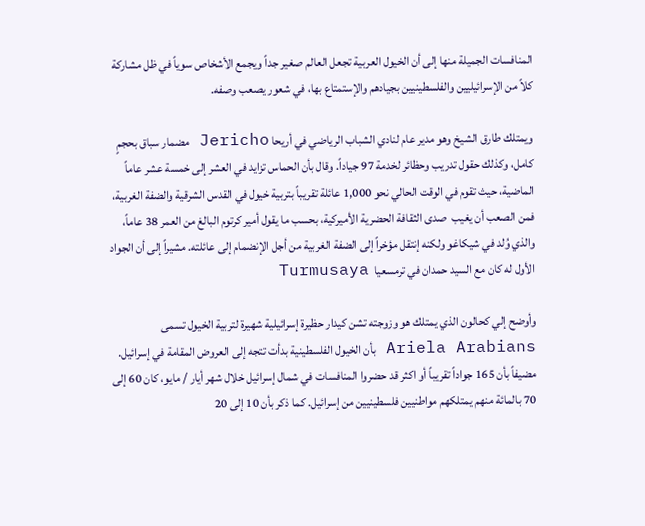المنافسات الجميلة منها إلى أن الخيول العربية تجعل العالم صغير جداً ويجمع الأشخاص سوياً في ظل مشاركة كلاً من الإسرائيليين والفلسطينيين بجيادهم والإستمتاع بها، في شعور يصعب وصفه.

ويمتلك طارق الشيخ وهو مدير عام لنادي الشباب الرياضي في أريحا Jericho مضمار سباق بحجمٍ كامل، وكذلك حقول تدريب وحظائر لخدمة 97 جياداً. وقال بأن الحماس تزايد في العشر إلى خمسة عشر عاماً الماضية، حيث تقوم في الوقت الحالي نحو 1,000 عائلة تقريباً بتربية خيول في القدس الشرقية والضفة الغربية، فمن الصعب أن يغيب  صدى الثقافة الحضرية الأميركية، بحسب ما يقول أمير كرتوم البالغ من العمر 38 عاماً، والذي وُلد في شيكاغو ولكنه إنتقل مؤخراً إلى الضفة الغربية من أجل الإنضمام إلى عائلته. مشيراً إلى أن الجواد الأول له كان مع السيد حمدان في ترمسعيا  Turmusaya

وأوضح إلي كحالون الذي يمتلك هو وزوجته تشن كيدار حظيرة إسرائيلية شهيرة لتربية الخيول تسمى Ariela Arabians بأن الخيول الفلسطينية بدأت تتجه إلى العروض المقامة في إسرائيل. مضيفاً بأن 165 جواداً تقريباً أو اكثر قد حضروا المنافسات في شمال إسرائيل خلال شهر أيار / مايو، كان 60 إلى 70 بالمائة منهم يمتلكهم مواطنيين فلسطينيين من إسرائيل. كما ذكر بأن 10 إلى 20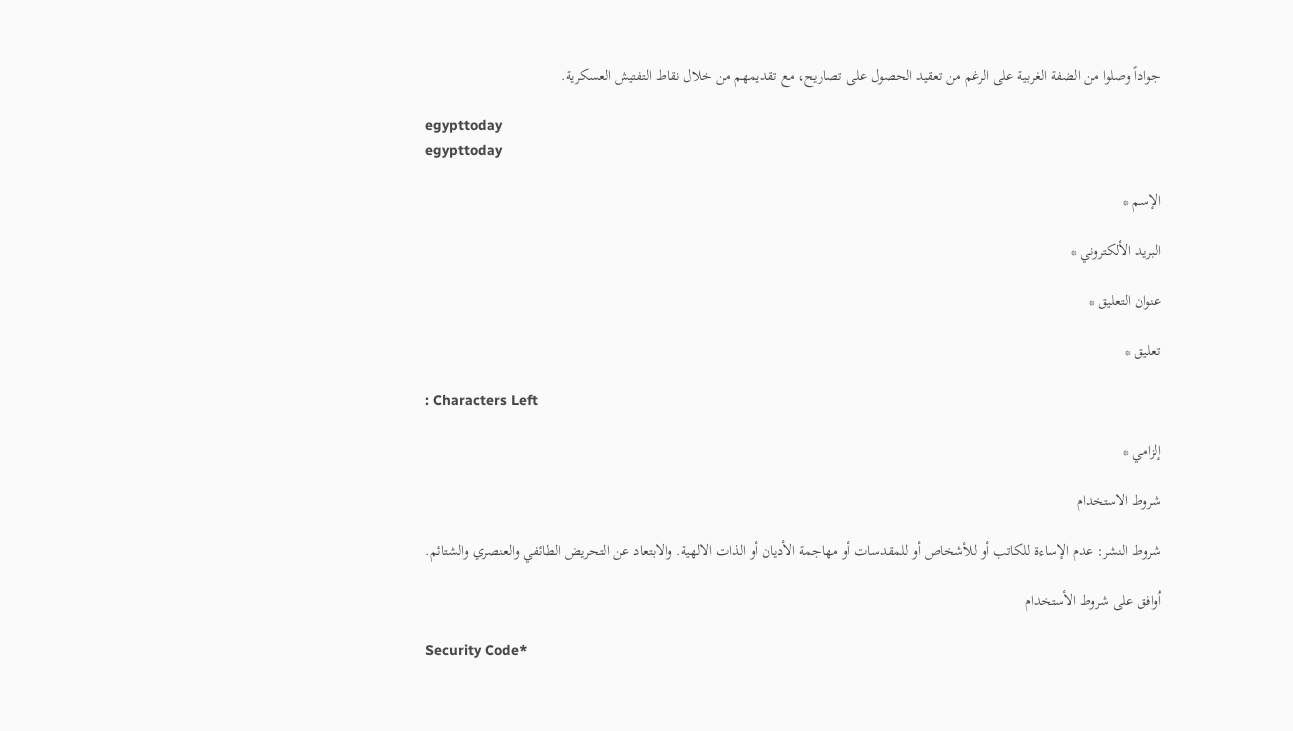جواداً وصلوا من الضفة الغربية على الرغم من تعقيد الحصول على تصاريح، مع تقديمهم من خلال نقاط التفتيش العسكرية.

egypttoday
egypttoday

الإسم *

البريد الألكتروني *

عنوان التعليق *

تعليق *

: Characters Left

إلزامي *

شروط الاستخدام

شروط النشر: عدم الإساءة للكاتب أو للأشخاص أو للمقدسات أو مهاجمة الأديان أو الذات الالهية. والابتعاد عن التحريض الطائفي والعنصري والشتائم.

اُوافق على شروط الأستخدام

Security Code*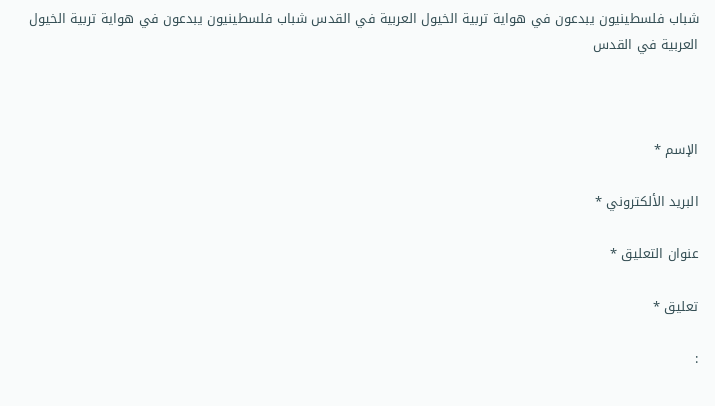شباب فلسطينيون يبدعون في هواية تربية الخيول العربية في القدس شباب فلسطينيون يبدعون في هواية تربية الخيول العربية في القدس



الإسم *

البريد الألكتروني *

عنوان التعليق *

تعليق *

: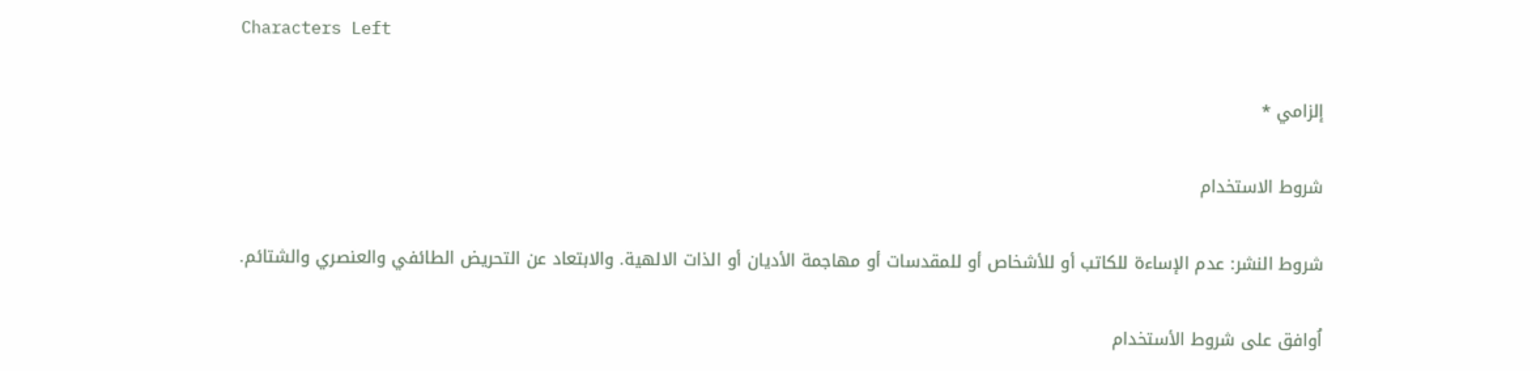Characters Left

إلزامي *

شروط الاستخدام

شروط النشر: عدم الإساءة للكاتب أو للأشخاص أو للمقدسات أو مهاجمة الأديان أو الذات الالهية. والابتعاد عن التحريض الطائفي والعنصري والشتائم.

اُوافق على شروط الأستخدام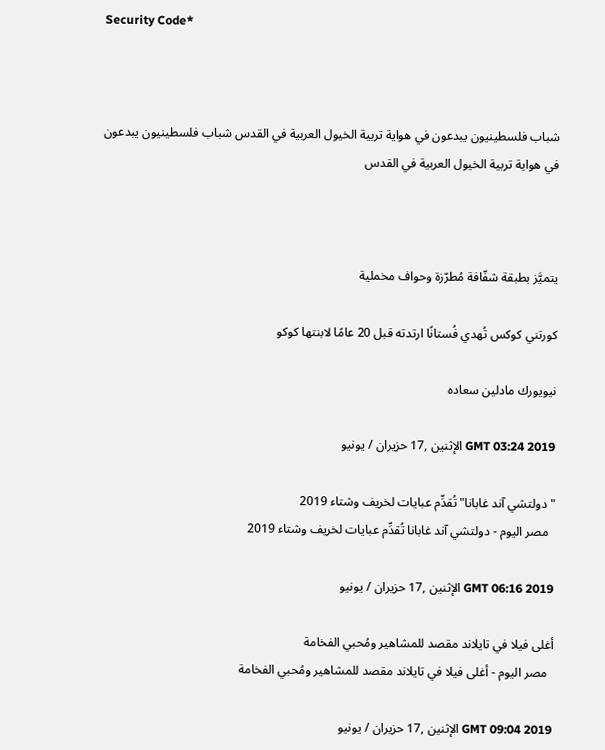Security Code*



شباب فلسطينيون يبدعون في هواية تربية الخيول العربية في القدس شباب فلسطينيون يبدعون في هواية تربية الخيول العربية في القدس



يتميَّز بطبقة شفّافة مُطرّزة وحواف مخملية

كورتني كوكس تُهدي فُستانًا ارتدته قبل 20 عامًا لابنتها كوكو

نيويورك مادلين سعاده

GMT 03:24 2019 الإثنين ,17 حزيران / يونيو

"دولتشي آند غابانا" تُقدِّم عبايات لخريف وشتاء 2019
  مصر اليوم - دولتشي آند غابانا تُقدِّم عبايات لخريف وشتاء 2019

GMT 06:16 2019 الإثنين ,17 حزيران / يونيو

أغلى فيلا في تايلاند مقصد للمشاهير ومُحبي الفخامة
  مصر اليوم - أغلى فيلا في تايلاند مقصد للمشاهير ومُحبي الفخامة

GMT 09:04 2019 الإثنين ,17 حزيران / يونيو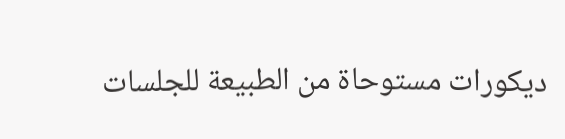ديكورات مستوحاة من الطبيعة للجلسات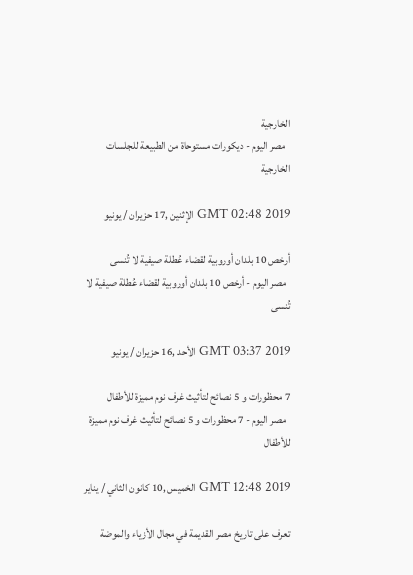الخارجية
  مصر اليوم - ديكورات مستوحاة من الطبيعة للجلسات الخارجية

GMT 02:48 2019 الإثنين ,17 حزيران / يونيو

أرخص 10 بلدان أوروبية لقضاء عُطلة صيفية لا تُنسى
  مصر اليوم - أرخص 10 بلدان أوروبية لقضاء عُطلة صيفية لا تُنسى

GMT 03:37 2019 الأحد ,16 حزيران / يونيو

7 محظورات و 5 نصائح لتأثيث غرف نوم مميزة للأطفال
  مصر اليوم - 7 محظورات و 5 نصائح لتأثيث غرف نوم مميزة للأطفال

GMT 12:48 2019 الخميس ,10 كانون الثاني / يناير

تعرف على تاريخ مصر القديمة في مجال الأزياء والموضة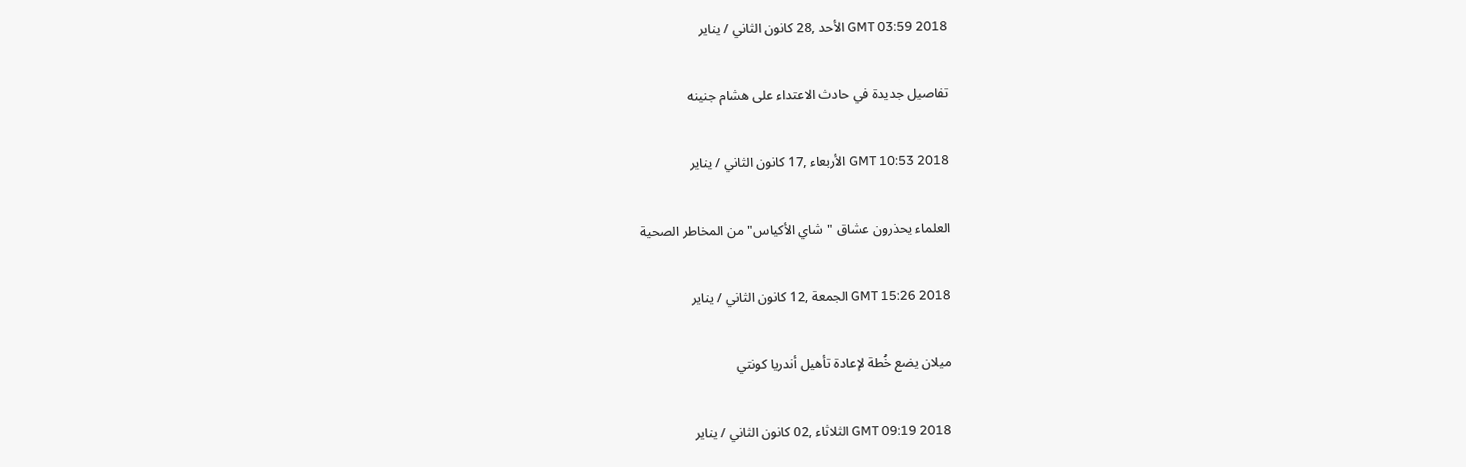GMT 03:59 2018 الأحد ,28 كانون الثاني / يناير

تفاصيل جديدة في حادث الاعتداء على هشام جنينه

GMT 10:53 2018 الأربعاء ,17 كانون الثاني / يناير

العلماء يحذرون عشاق "شاي الأكياس" من المخاطر الصحية

GMT 15:26 2018 الجمعة ,12 كانون الثاني / يناير

ميلان يضع خُطة لإعادة تأهيل أندريا كونتي

GMT 09:19 2018 الثلاثاء ,02 كانون الثاني / يناير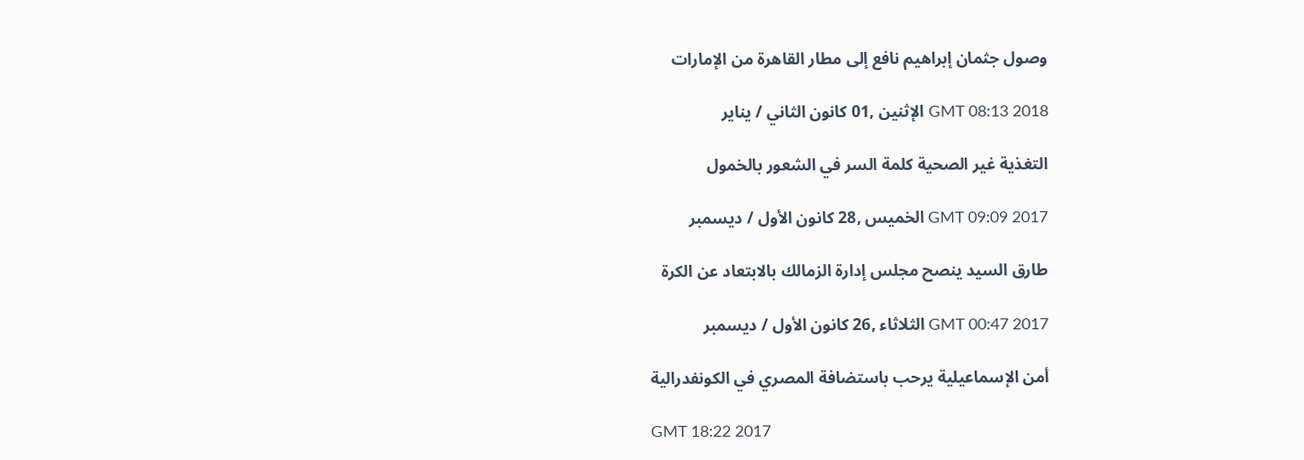وصول جثمان إبراهيم نافع إلى مطار القاهرة من الإمارات

GMT 08:13 2018 الإثنين ,01 كانون الثاني / يناير

التغذية غير الصحية كلمة السر في الشعور بالخمول

GMT 09:09 2017 الخميس ,28 كانون الأول / ديسمبر

طارق السيد ينصح مجلس إدارة الزمالك بالابتعاد عن الكرة

GMT 00:47 2017 الثلاثاء ,26 كانون الأول / ديسمبر

أمن الإسماعيلية يرحب باستضافة المصري في الكونفدرالية

GMT 18:22 2017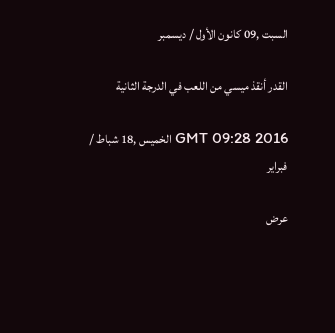السبت ,09 كانون الأول / ديسمبر

القدر أنقذ ميسي من اللعب في الدرجة الثانية

GMT 09:28 2016 الخميس ,18 شباط / فبراير

عرض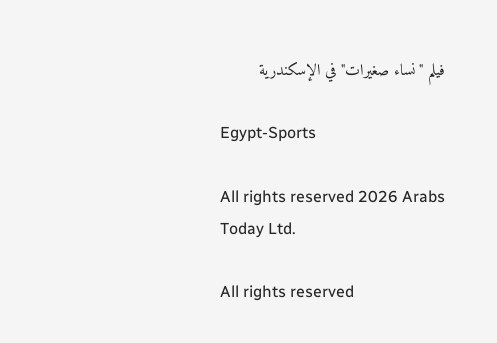فيلم "نساء صغيرات" في الإسكندرية

Egypt-Sports

All rights reserved 2026 Arabs Today Ltd.

All rights reserved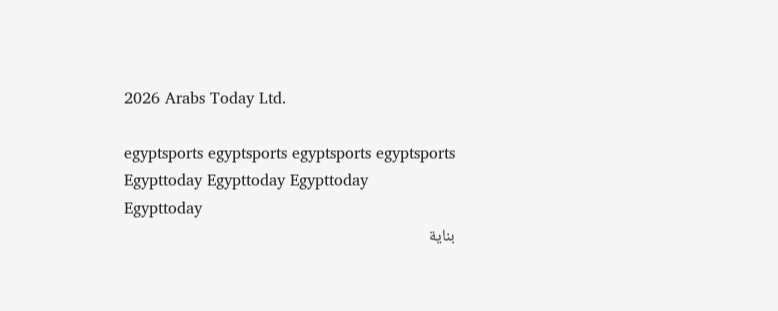2026 Arabs Today Ltd.

egyptsports egyptsports egyptsports egyptsports
Egypttoday Egypttoday Egypttoday
Egypttoday
بناية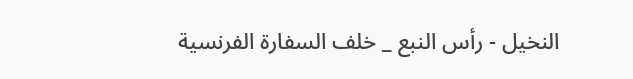النخيل - رأس النبع _ خلف السفارة الفرنسية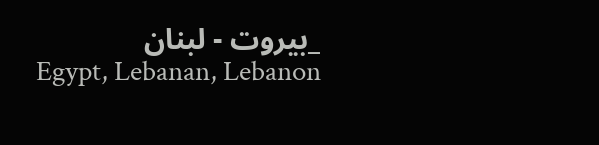_بيروت - لبنان
Egypt, Lebanan, Lebanon